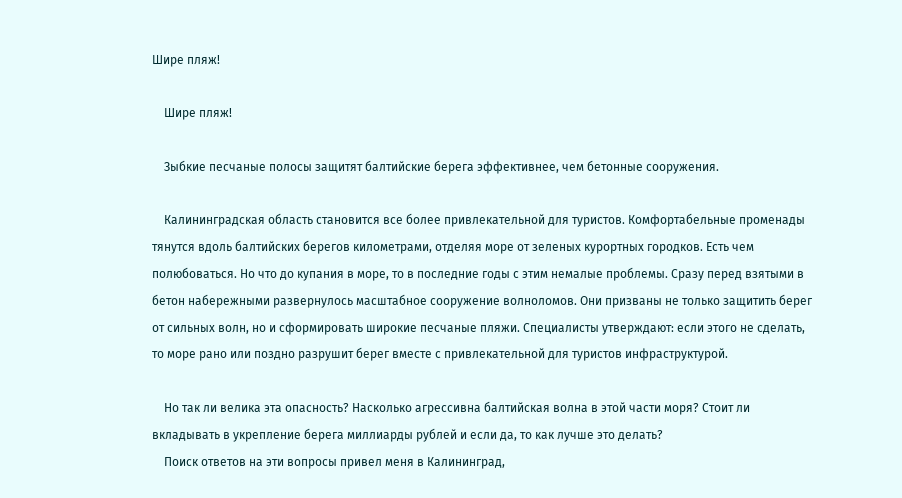Шире пляж!

    Шире пляж!

    Зыбкие песчаные полосы защитят балтийские берега эффективнее, чем бетонные сооружения.

    Калининградская область становится все более привлекательной для туристов. Комфортабельные променады тянутся вдоль балтийских берегов километрами, отделяя море от зеленых курортных городков. Есть чем полюбоваться. Но что до купания в море, то в последние годы с этим немалые проблемы. Сразу перед взятыми в бетон набережными развернулось масштабное сооружение волноломов. Они призваны не только защитить берег от сильных волн, но и сформировать широкие песчаные пляжи. Специалисты утверждают: если этого не сделать, то море рано или поздно разрушит берег вместе с привлекательной для туристов инфраструктурой.

    Но так ли велика эта опасность? Насколько агрессивна балтийская волна в этой части моря? Стоит ли вкладывать в укрепление берега миллиарды рублей и если да, то как лучше это делать?
    Поиск ответов на эти вопросы привел меня в Калининград,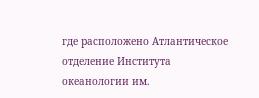где расположено Атлантическое отделение Института океанологии им.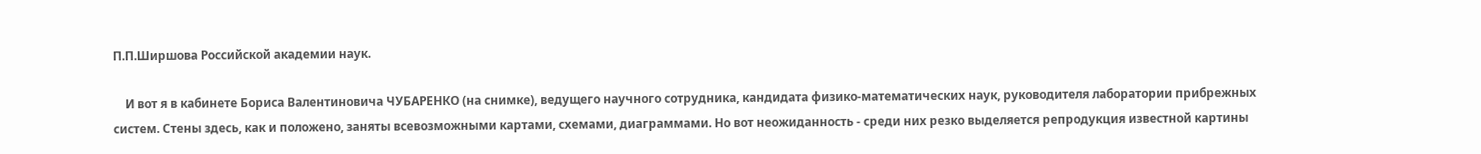П.П.Ширшова Российской академии наук.

    И вот я в кабинете Бориса Валентиновича ЧУБАРЕНКО (на снимке), ведущего научного сотрудника, кандидата физико-математических наук, руководителя лаборатории прибрежных систем. Стены здесь, как и положено, заняты всевозможными картами, схемами, диаграммами. Но вот неожиданность - среди них резко выделяется репродукция известной картины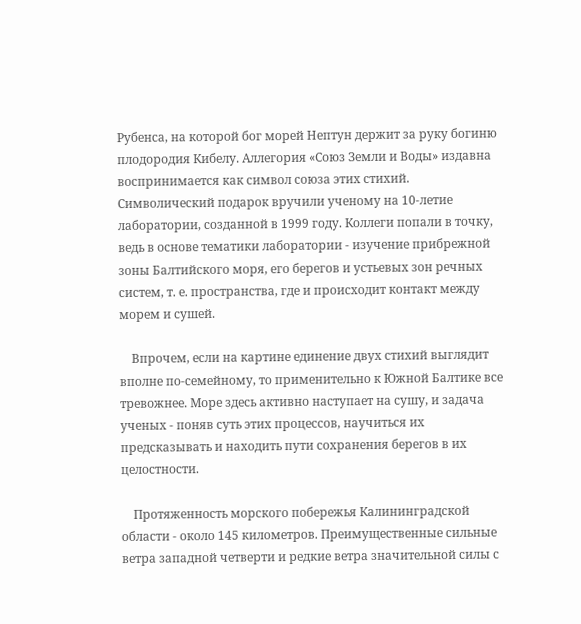Рубенса, на которой бог морей Нептун держит за руку богиню плодородия Кибелу. Аллегория «Союз Земли и Воды» издавна воспринимается как символ союза этих стихий. Символический подарок вручили ученому на 10-летие лаборатории, созданной в 1999 году. Коллеги попали в точку, ведь в основе тематики лаборатории - изучение прибрежной зоны Балтийского моря, его берегов и устьевых зон речных систем, т. е. пространства, где и происходит контакт между морем и сушей.

    Впрочем, если на картине единение двух стихий выглядит вполне по-семейному, то применительно к Южной Балтике все тревожнее. Море здесь активно наступает на сушу, и задача ученых - поняв суть этих процессов, научиться их предсказывать и находить пути сохранения берегов в их целостности.

    Протяженность морского побережья Калининградской области - около 145 километров. Преимущественные сильные ветра западной четверти и редкие ветра значительной силы с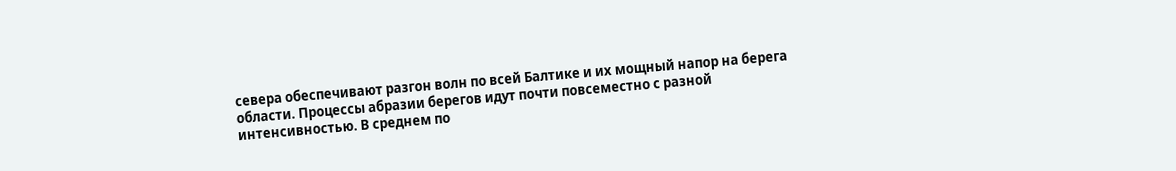севера обеспечивают разгон волн по всей Балтике и их мощный напор на берега области. Процессы абразии берегов идут почти повсеместно с разной интенсивностью. В среднем по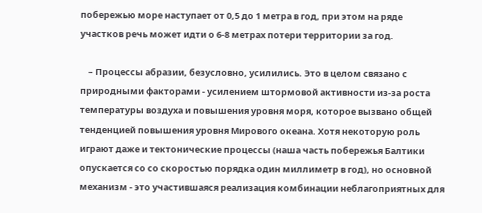побережью море наступает от 0,5 до 1 метра в год, при этом на ряде участков речь может идти о 6-8 метрах потери территории за год.

    – Процессы абразии, безусловно, усилились. Это в целом связано с природными факторами - усилением штормовой активности из-за роста температуры воздуха и повышения уровня моря, которое вызвано общей тенденцией повышения уровня Мирового океана. Хотя некоторую роль играют даже и тектонические процессы (наша часть побережья Балтики опускается со со скоростью порядка один миллиметр в год), но основной механизм - это участившаяся реализация комбинации неблагоприятных для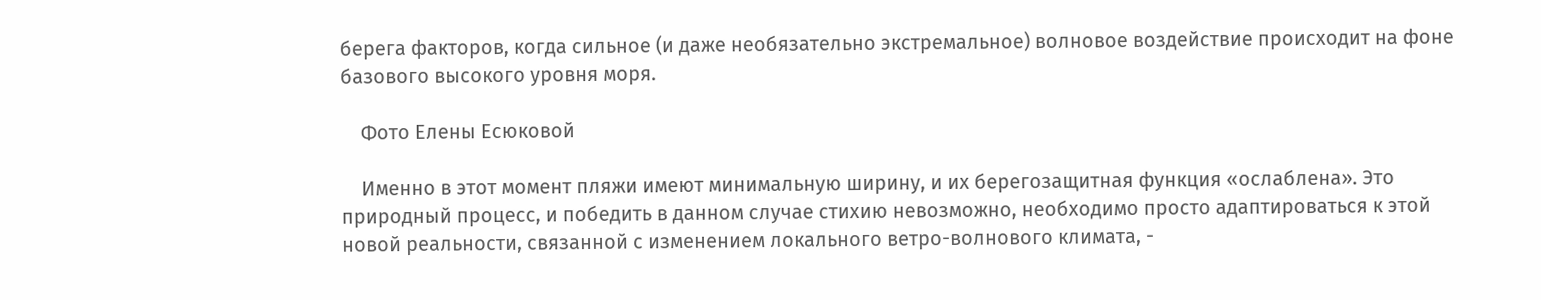берега факторов, когда сильное (и даже необязательно экстремальное) волновое воздействие происходит на фоне базового высокого уровня моря.

    Фото Елены Есюковой

    Именно в этот момент пляжи имеют минимальную ширину, и их берегозащитная функция «ослаблена». Это природный процесс, и победить в данном случае стихию невозможно, необходимо просто адаптироваться к этой новой реальности, связанной с изменением локального ветро-волнового климата, -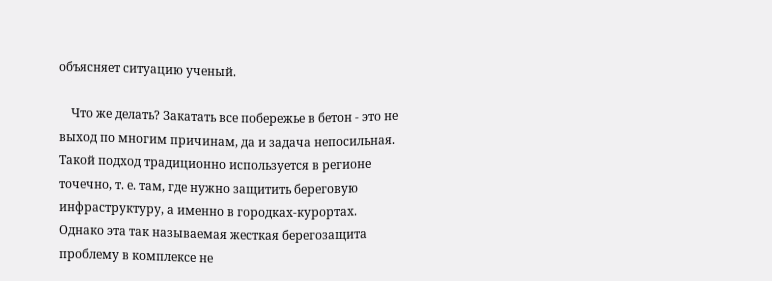объясняет ситуацию ученый.

    Что же делать? Закатать все побережье в бетон - это не выход по многим причинам, да и задача непосильная. Такой подход традиционно используется в регионе точечно, т. е. там, где нужно защитить береговую инфраструктуру, а именно в городках-курортах. Однако эта так называемая жесткая берегозащита проблему в комплексе не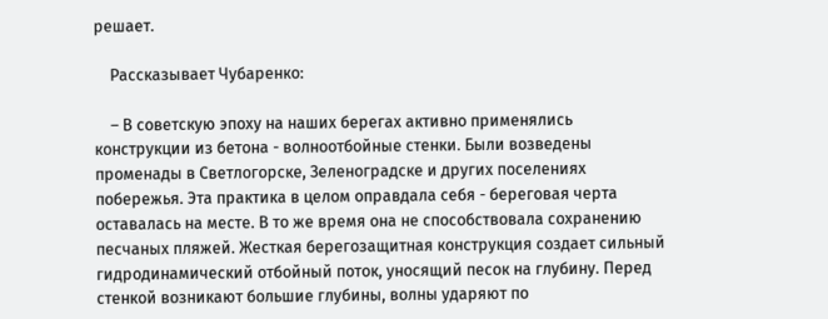решает.

    Рассказывает Чубаренко:

    – В советскую эпоху на наших берегах активно применялись конструкции из бетона - волноотбойные стенки. Были возведены променады в Светлогорске, Зеленоградске и других поселениях побережья. Эта практика в целом оправдала себя - береговая черта оставалась на месте. В то же время она не способствовала сохранению песчаных пляжей. Жесткая берегозащитная конструкция создает сильный гидродинамический отбойный поток, уносящий песок на глубину. Перед стенкой возникают большие глубины, волны ударяют по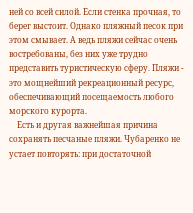ней со всей силой. Если стенка прочная, то берег выстоит. Однако пляжный песок при этом смывает. А ведь пляжи сейчас очень востребованы, без них уже трудно представить туристическую сферу. Пляжи - это мощнейший рекреационный ресурс, обеспечивающий посещаемость любого морского курорта.
    Есть и другая важнейшая причина сохранять песчаные пляжи. Чубаренко не устает повторять: при достаточной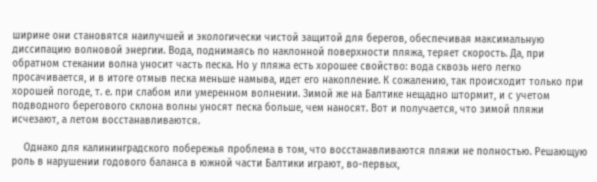ширине они становятся наилучшей и экологически чистой защитой для берегов, обеспечивая максимальную диссипацию волновой энергии. Вода, поднимаясь по наклонной поверхности пляжа, теряет скорость. Да, при обратном стекании волна уносит часть песка. Но у пляжа есть хорошее свойство: вода сквозь него легко просачивается, и в итоге отмыв песка меньше намыва, идет его накопление. К сожалению, так происходит только при хорошей погоде, т. е. при слабом или умеренном волнении. Зимой же на Балтике нещадно штормит, и с учетом подводного берегового склона волны уносят песка больше, чем наносят. Вот и получается, что зимой пляжи исчезают, а летом восстанавливаются.

    Однако для калининградского побережья проблема в том, что восстанавливаются пляжи не полностью. Решающую роль в нарушении годового баланса в южной части Балтики играют, во-первых,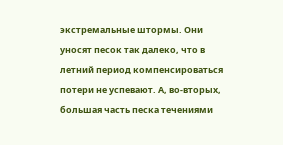экстремальные штормы. Они уносят песок так далеко, что в летний период компенсироваться потери не успевают. А, во-вторых, большая часть песка течениями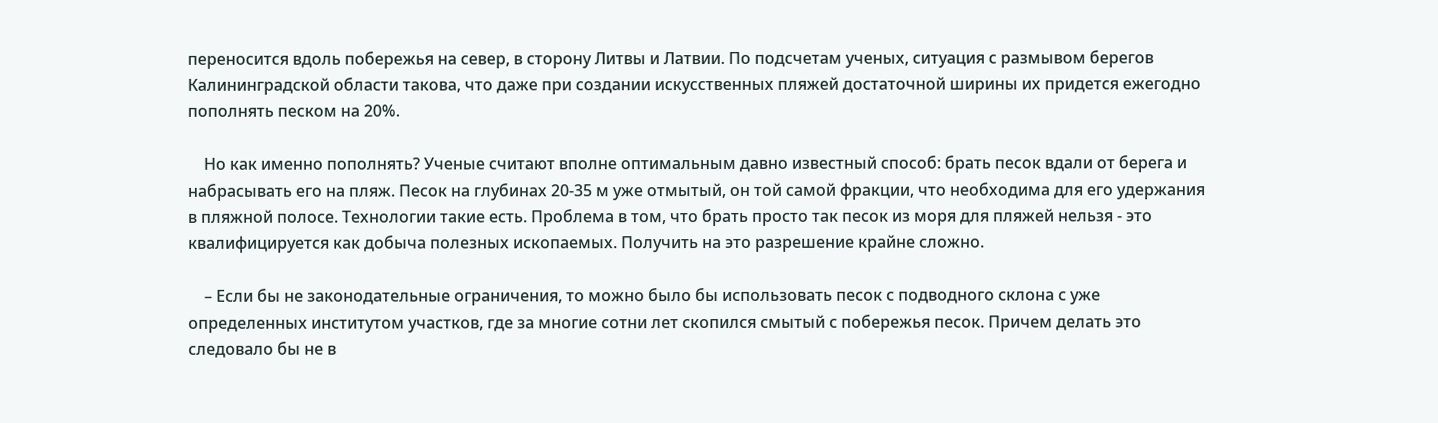переносится вдоль побережья на север, в сторону Литвы и Латвии. По подсчетам ученых, ситуация с размывом берегов Калининградской области такова, что даже при создании искусственных пляжей достаточной ширины их придется ежегодно пополнять песком на 20%.

    Но как именно пополнять? Ученые считают вполне оптимальным давно известный способ: брать песок вдали от берега и набрасывать его на пляж. Песок на глубинах 20-35 м уже отмытый, он той самой фракции, что необходима для его удержания в пляжной полосе. Технологии такие есть. Проблема в том, что брать просто так песок из моря для пляжей нельзя - это квалифицируется как добыча полезных ископаемых. Получить на это разрешение крайне сложно.

    – Если бы не законодательные ограничения, то можно было бы использовать песок с подводного склона с уже определенных институтом участков, где за многие сотни лет скопился смытый с побережья песок. Причем делать это следовало бы не в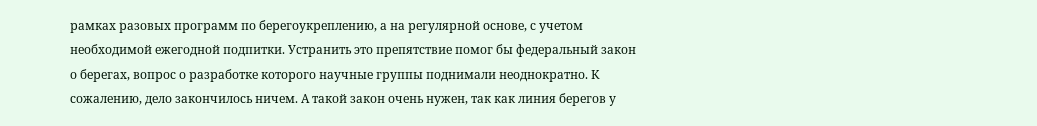рамках разовых программ по берегоукреплению, а на регулярной основе, с учетом необходимой ежегодной подпитки. Устранить это препятствие помог бы федеральный закон о берегах, вопрос о разработке которого научные группы поднимали неоднократно. К сожалению, дело закончилось ничем. А такой закон очень нужен, так как линия берегов у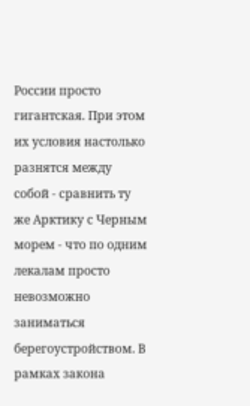России просто гигантская. При этом их условия настолько разнятся между собой - сравнить ту же Арктику с Черным морем - что по одним лекалам просто невозможно заниматься берегоустройством. В рамках закона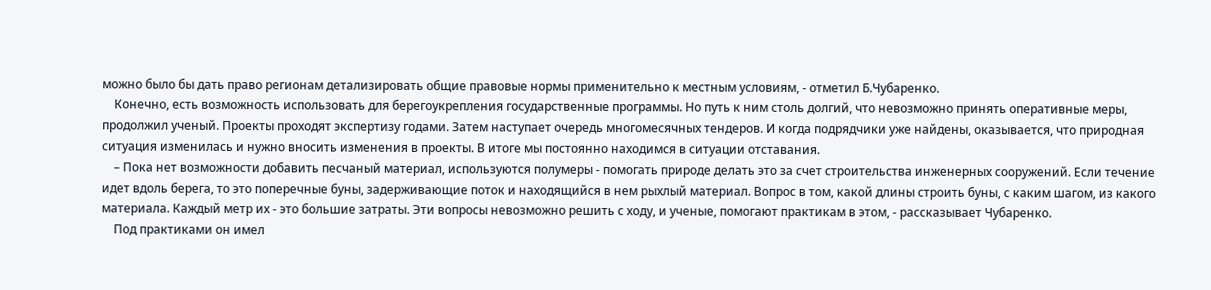можно было бы дать право регионам детализировать общие правовые нормы применительно к местным условиям, - отметил Б.Чубаренко.
    Конечно, есть возможность использовать для берегоукрепления государственные программы. Но путь к ним столь долгий, что невозможно принять оперативные меры, продолжил ученый. Проекты проходят экспертизу годами. Затем наступает очередь многомесячных тендеров. И когда подрядчики уже найдены, оказывается, что природная ситуация изменилась и нужно вносить изменения в проекты. В итоге мы постоянно находимся в ситуации отставания.
    – Пока нет возможности добавить песчаный материал, используются полумеры - помогать природе делать это за счет строительства инженерных сооружений. Если течение идет вдоль берега, то это поперечные буны, задерживающие поток и находящийся в нем рыхлый материал. Вопрос в том, какой длины строить буны, с каким шагом, из какого материала. Каждый метр их - это большие затраты. Эти вопросы невозможно решить с ходу, и ученые, помогают практикам в этом, - рассказывает Чубаренко.
    Под практиками он имел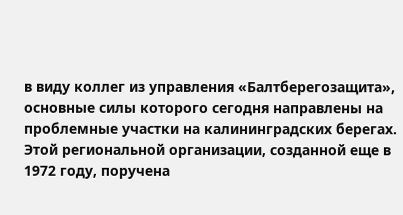в виду коллег из управления «Балтберегозащита», основные силы которого сегодня направлены на проблемные участки на калининградских берегах. Этой региональной организации, созданной еще в 1972 году, поручена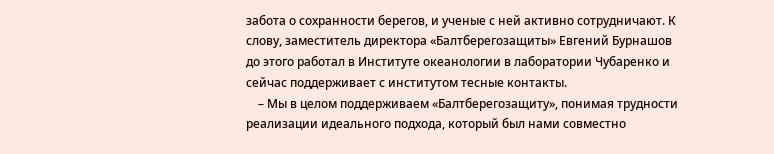забота о сохранности берегов, и ученые с ней активно сотрудничают. К слову, заместитель директора «Балтберегозащиты» Евгений Бурнашов до этого работал в Институте океанологии в лаборатории Чубаренко и сейчас поддерживает с институтом тесные контакты.
    – Мы в целом поддерживаем «Балтберегозащиту», понимая трудности реализации идеального подхода, который был нами совместно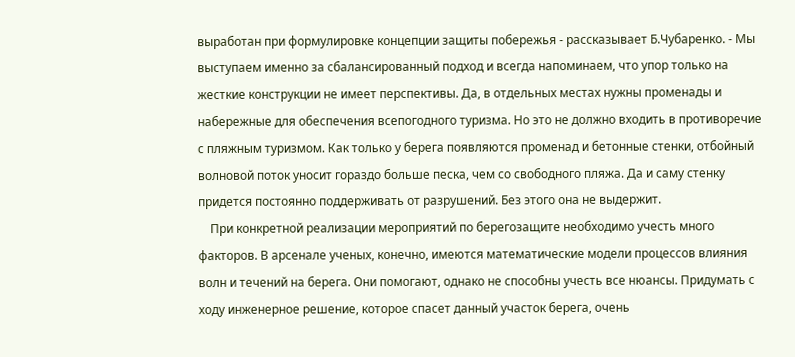выработан при формулировке концепции защиты побережья - рассказывает Б.Чубаренко. - Мы выступаем именно за сбалансированный подход и всегда напоминаем, что упор только на жесткие конструкции не имеет перспективы. Да, в отдельных местах нужны променады и набережные для обеспечения всепогодного туризма. Но это не должно входить в противоречие с пляжным туризмом. Как только у берега появляются променад и бетонные стенки, отбойный волновой поток уносит гораздо больше песка, чем со свободного пляжа. Да и саму стенку придется постоянно поддерживать от разрушений. Без этого она не выдержит.
    При конкретной реализации мероприятий по берегозащите необходимо учесть много факторов. В арсенале ученых, конечно, имеются математические модели процессов влияния волн и течений на берега. Они помогают, однако не способны учесть все нюансы. Придумать с ходу инженерное решение, которое спасет данный участок берега, очень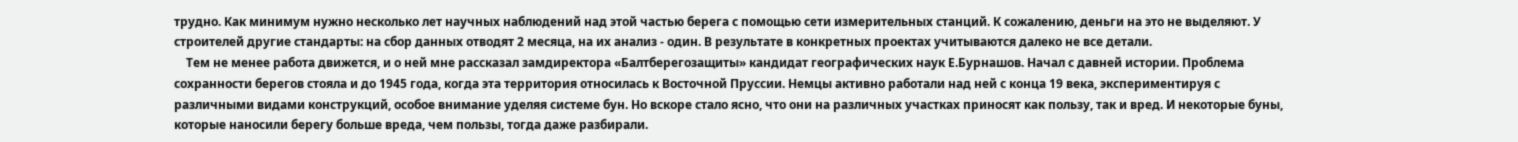трудно. Как минимум нужно несколько лет научных наблюдений над этой частью берега с помощью сети измерительных станций. К сожалению, деньги на это не выделяют. У строителей другие стандарты: на сбор данных отводят 2 месяца, на их анализ - один. В результате в конкретных проектах учитываются далеко не все детали.
    Тем не менее работа движется, и о ней мне рассказал замдиректора «Балтберегозащиты» кандидат географических наук Е.Бурнашов. Начал с давней истории. Проблема сохранности берегов стояла и до 1945 года, когда эта территория относилась к Восточной Пруссии. Немцы активно работали над ней с конца 19 века, экспериментируя с различными видами конструкций, особое внимание уделяя системе бун. Но вскоре стало ясно, что они на различных участках приносят как пользу, так и вред. И некоторые буны, которые наносили берегу больше вреда, чем пользы, тогда даже разбирали.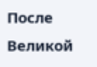После Великой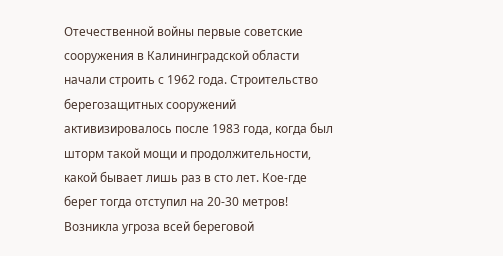Отечественной войны первые советские сооружения в Калининградской области начали строить с 1962 года. Строительство берегозащитных сооружений активизировалось после 1983 года, когда был шторм такой мощи и продолжительности, какой бывает лишь раз в сто лет. Кое-где берег тогда отступил на 20-30 метров! Возникла угроза всей береговой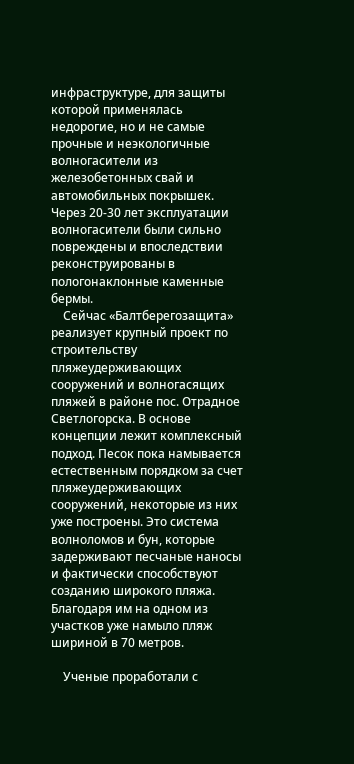инфраструктуре, для защиты которой применялась недорогие, но и не самые прочные и неэкологичные волногасители из железобетонных свай и автомобильных покрышек. Через 20-30 лет эксплуатации волногасители были сильно повреждены и впоследствии реконструированы в пологонаклонные каменные бермы.
    Сейчас «Балтберегозащита» реализует крупный проект по строительству пляжеудерживающих сооружений и волногасящих пляжей в районе пос. Отрадное Светлогорска. В основе концепции лежит комплексный подход. Песок пока намывается естественным порядком за счет пляжеудерживающих сооружений, некоторые из них уже построены. Это система волноломов и бун, которые задерживают песчаные наносы и фактически способствуют созданию широкого пляжа. Благодаря им на одном из участков уже намыло пляж шириной в 70 метров.

    Ученые проработали с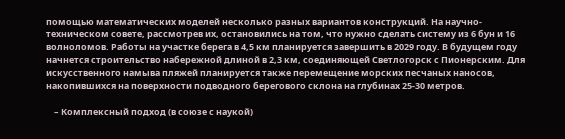помощью математических моделей несколько разных вариантов конструкций. На научно-техническом совете, рассмотрев их, остановились на том, что нужно сделать систему из 6 бун и 16 волноломов. Работы на участке берега в 4,5 км планируется завершить в 2029 году. В будущем году начнется строительство набережной длиной в 2,3 км, соединяющей Светлогорск с Пионерским. Для искусственного намыва пляжей планируется также перемещение морских песчаных наносов, накопившихся на поверхности подводного берегового склона на глубинах 25-30 метров.

    – Комплексный подход (в союзе с наукой)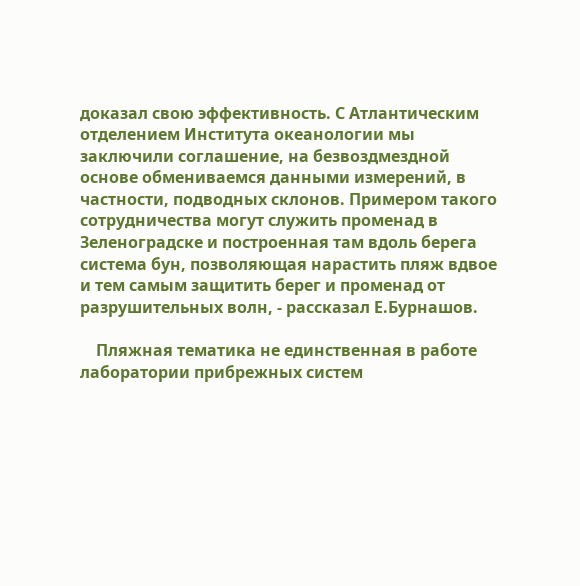доказал свою эффективность. С Атлантическим отделением Института океанологии мы заключили соглашение, на безвоздмездной основе обмениваемся данными измерений, в частности, подводных склонов. Примером такого сотрудничества могут служить променад в Зеленоградске и построенная там вдоль берега система бун, позволяющая нарастить пляж вдвое и тем самым защитить берег и променад от разрушительных волн, - рассказал Е.Бурнашов.

    Пляжная тематика не единственная в работе лаборатории прибрежных систем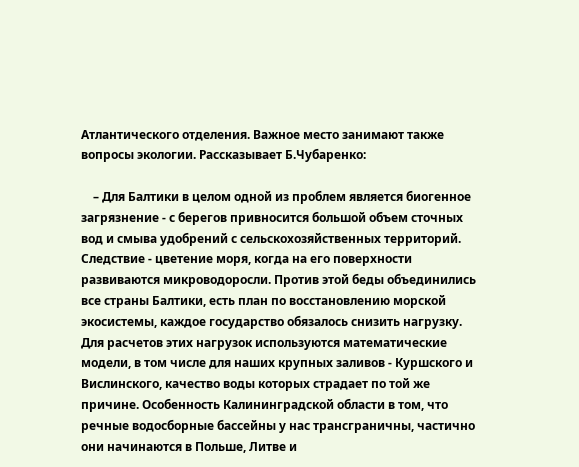Атлантического отделения. Важное место занимают также вопросы экологии. Рассказывает Б.Чубаренко:

    – Для Балтики в целом одной из проблем является биогенное загрязнение - с берегов привносится большой объем сточных вод и смыва удобрений с сельскохозяйственных территорий. Следствие - цветение моря, когда на его поверхности развиваются микроводоросли. Против этой беды объединились все страны Балтики, есть план по восстановлению морской экосистемы, каждое государство обязалось снизить нагрузку. Для расчетов этих нагрузок используются математические модели, в том числе для наших крупных заливов - Куршского и Вислинского, качество воды которых страдает по той же причине. Особенность Калининградской области в том, что речные водосборные бассейны у нас трансграничны, частично они начинаются в Польше, Литве и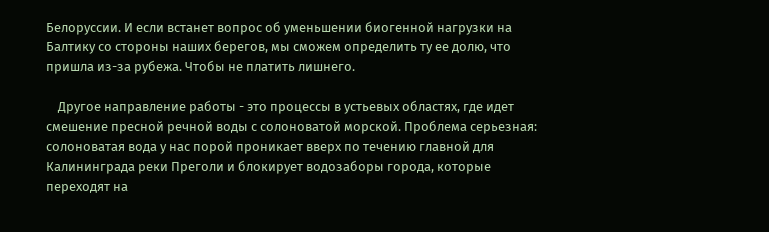Белоруссии. И если встанет вопрос об уменьшении биогенной нагрузки на Балтику со стороны наших берегов, мы сможем определить ту ее долю, что пришла из-за рубежа. Чтобы не платить лишнего.

    Другое направление работы - это процессы в устьевых областях, где идет смешение пресной речной воды с солоноватой морской. Проблема серьезная: солоноватая вода у нас порой проникает вверх по течению главной для Калининграда реки Преголи и блокирует водозаборы города, которые переходят на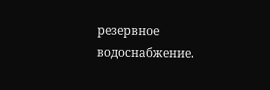резервное водоснабжение.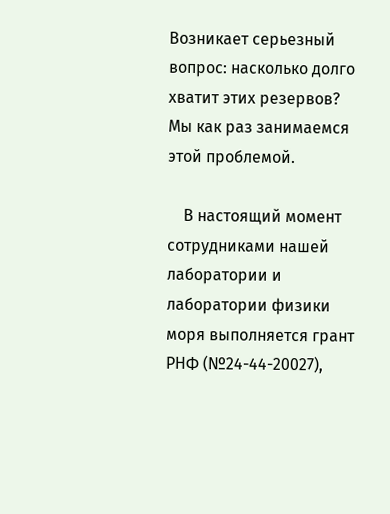Возникает серьезный вопрос: насколько долго хватит этих резервов? Мы как раз занимаемся этой проблемой.

    В настоящий момент сотрудниками нашей лаборатории и лаборатории физики моря выполняется грант РНФ (№24-44-20027),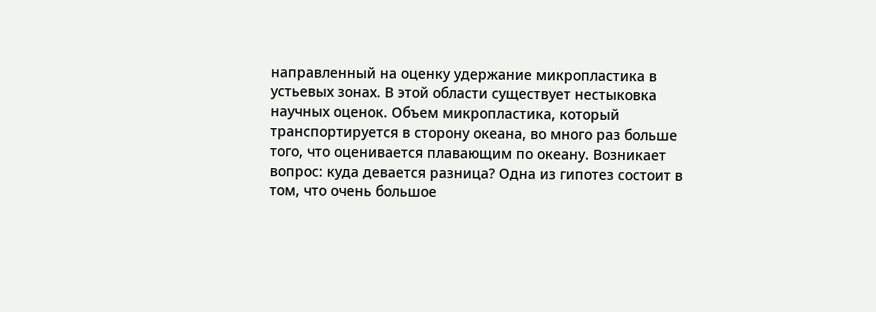направленный на оценку удержание микропластика в устьевых зонах. В этой области существует нестыковка научных оценок. Объем микропластика, который транспортируется в сторону океана, во много раз больше того, что оценивается плавающим по океану. Возникает вопрос: куда девается разница? Одна из гипотез состоит в том, что очень большое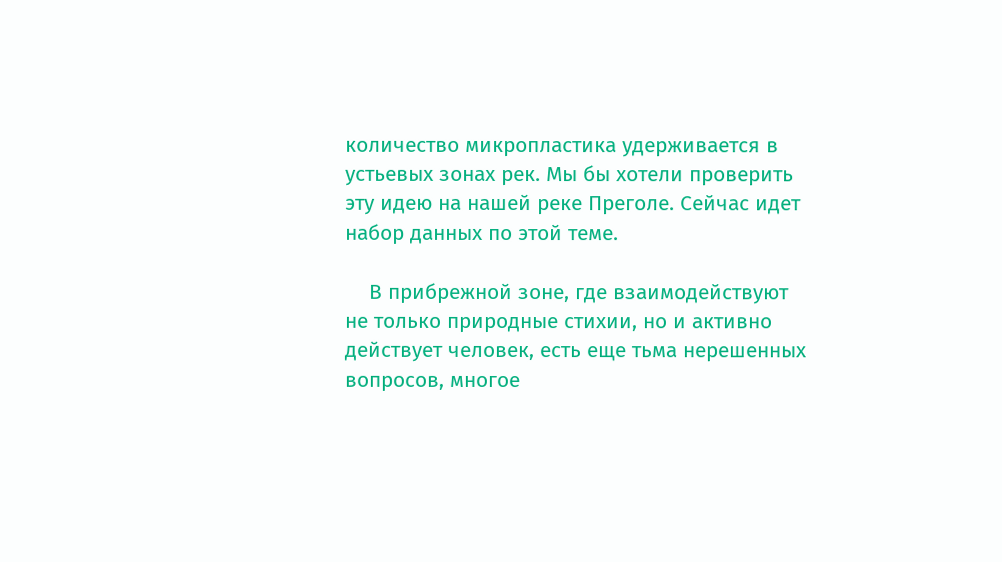количество микропластика удерживается в устьевых зонах рек. Мы бы хотели проверить эту идею на нашей реке Преголе. Сейчас идет набор данных по этой теме.

    В прибрежной зоне, где взаимодействуют не только природные стихии, но и активно действует человек, есть еще тьма нерешенных вопросов, многое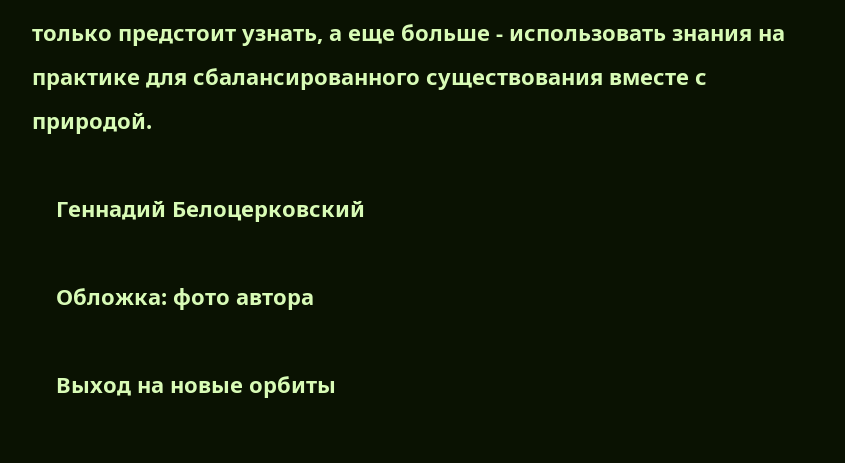только предстоит узнать, а еще больше - использовать знания на практике для сбалансированного существования вместе с природой.

    Геннадий Белоцерковский

    Обложка: фото автора

    Выход на новые орбиты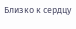Близко к сердцу